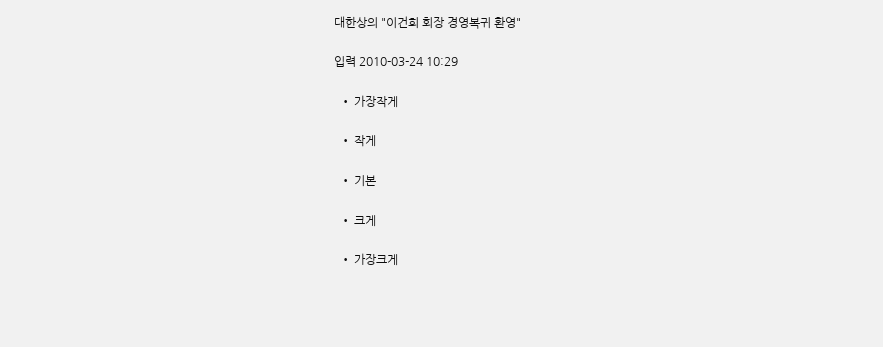대한상의 "이건희 회장 경영복귀 환영"

입력 2010-03-24 10:29

  • 가장작게

  • 작게

  • 기본

  • 크게

  • 가장크게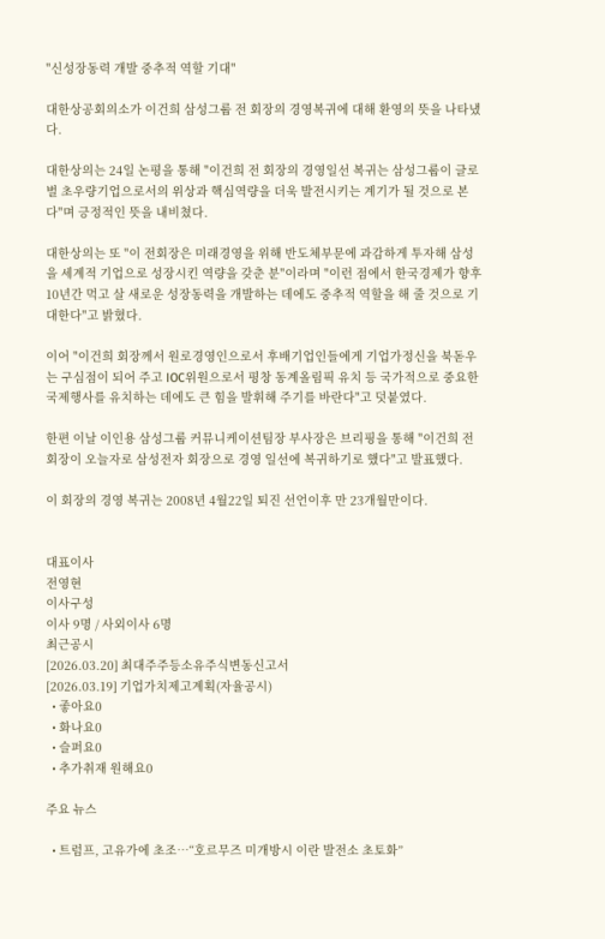"신성장동력 개발 중추적 역할 기대"

대한상공회의소가 이건희 삼성그룹 전 회장의 경영복귀에 대해 환영의 뜻을 나타냈다.

대한상의는 24일 논평을 통해 "이건희 전 회장의 경영일선 복귀는 삼성그룹이 글로벌 초우량기업으로서의 위상과 핵심역량을 더욱 발전시키는 계기가 될 것으로 본다"며 긍정적인 뜻을 내비쳤다.

대한상의는 또 "이 전회장은 미래경영을 위해 반도체부문에 과감하게 투자해 삼성을 세계적 기업으로 성장시킨 역량을 갖춘 분"이라며 "이런 점에서 한국경제가 향후 10년간 먹고 살 새로운 성장동력을 개발하는 데에도 중추적 역할을 해 줄 것으로 기대한다"고 밝혔다.

이어 "이건희 회장께서 원로경영인으로서 후배기업인들에게 기업가정신을 북돋우는 구심점이 되어 주고 IOC위원으로서 평창 동계올림픽 유치 등 국가적으로 중요한 국제행사를 유치하는 데에도 큰 힘을 발휘해 주기를 바란다"고 덧붙였다.

한편 이날 이인용 삼성그룹 커뮤니케이션팀장 부사장은 브리핑을 통해 "이건희 전 회장이 오늘자로 삼성전자 회장으로 경영 일선에 복귀하기로 했다"고 발표했다.

이 회장의 경영 복귀는 2008년 4월22일 퇴진 선언이후 만 23개월만이다.


대표이사
전영현
이사구성
이사 9명 / 사외이사 6명
최근공시
[2026.03.20] 최대주주등소유주식변동신고서
[2026.03.19] 기업가치제고계획(자율공시)
  • 좋아요0
  • 화나요0
  • 슬퍼요0
  • 추가취재 원해요0

주요 뉴스

  • 트럼프, 고유가에 초조…“호르무즈 미개방시 이란 발전소 초토화”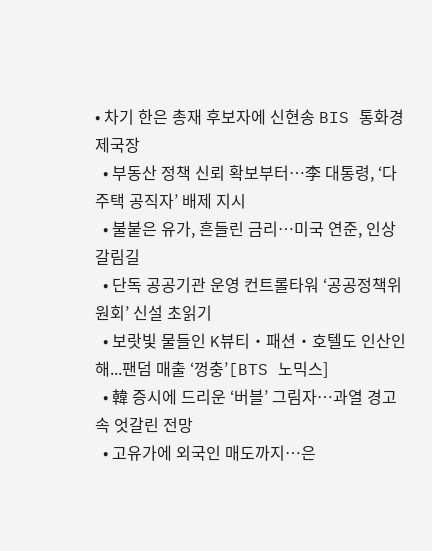• 차기 한은 총재 후보자에 신현송 BIS 통화경제국장
  • 부동산 정책 신뢰 확보부터⋯李 대통령, ‘다주택 공직자’ 배제 지시
  • 불붙은 유가, 흔들린 금리…미국 연준, 인상 갈림길
  • 단독 공공기관 운영 컨트롤타워 ‘공공정책위원회’ 신설 초읽기
  • 보랏빛 물들인 K뷰티‧패션‧호텔도 인산인해...팬덤 매출 ‘껑충’[BTS 노믹스]
  • 韓 증시에 드리운 ‘버블’ 그림자…과열 경고 속 엇갈린 전망
  • 고유가에 외국인 매도까지⋯은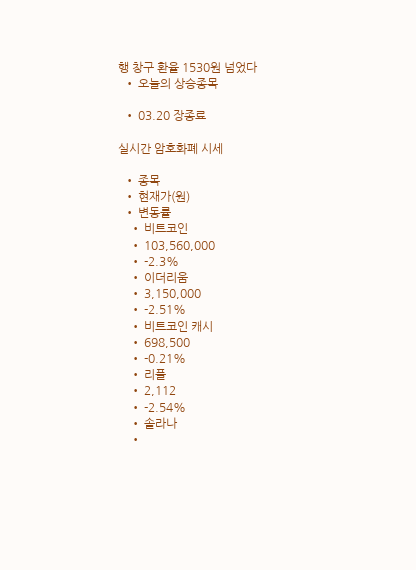행 창구 환율 1530원 넘었다
  • 오늘의 상승종목

  • 03.20 장종료

실시간 암호화폐 시세

  • 종목
  • 현재가(원)
  • 변동률
    • 비트코인
    • 103,560,000
    • -2.3%
    • 이더리움
    • 3,150,000
    • -2.51%
    • 비트코인 캐시
    • 698,500
    • -0.21%
    • 리플
    • 2,112
    • -2.54%
    • 솔라나
    •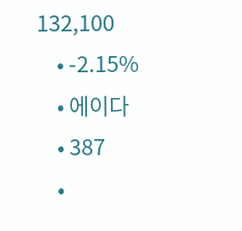132,100
    • -2.15%
    • 에이다
    • 387
    •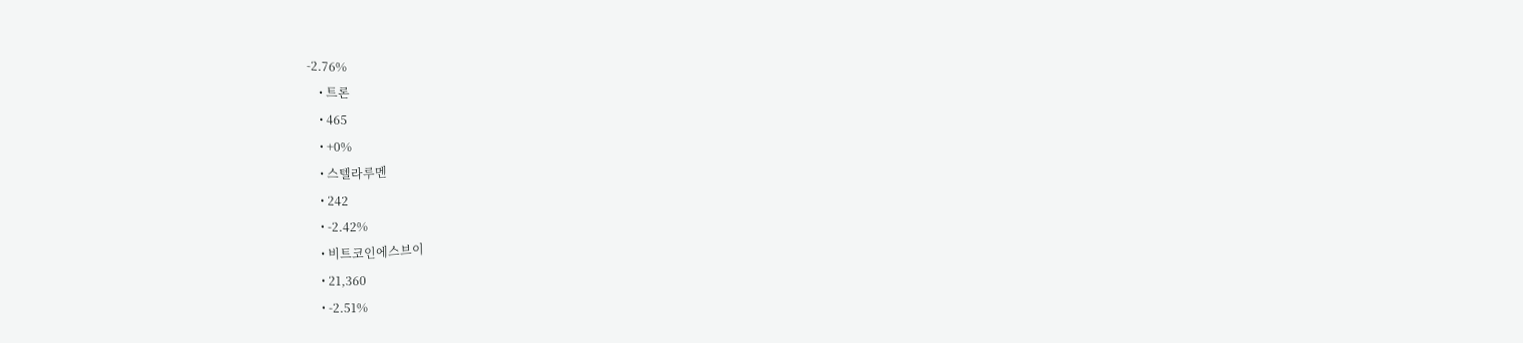-2.76%
    • 트론
    • 465
    • +0%
    • 스텔라루멘
    • 242
    • -2.42%
    • 비트코인에스브이
    • 21,360
    • -2.51%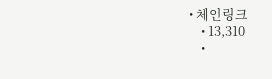• 체인링크
    • 13,310
    •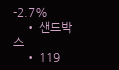-2.7%
    • 샌드박스
    • 119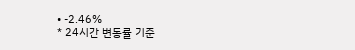• -2.46%
* 24시간 변동률 기준